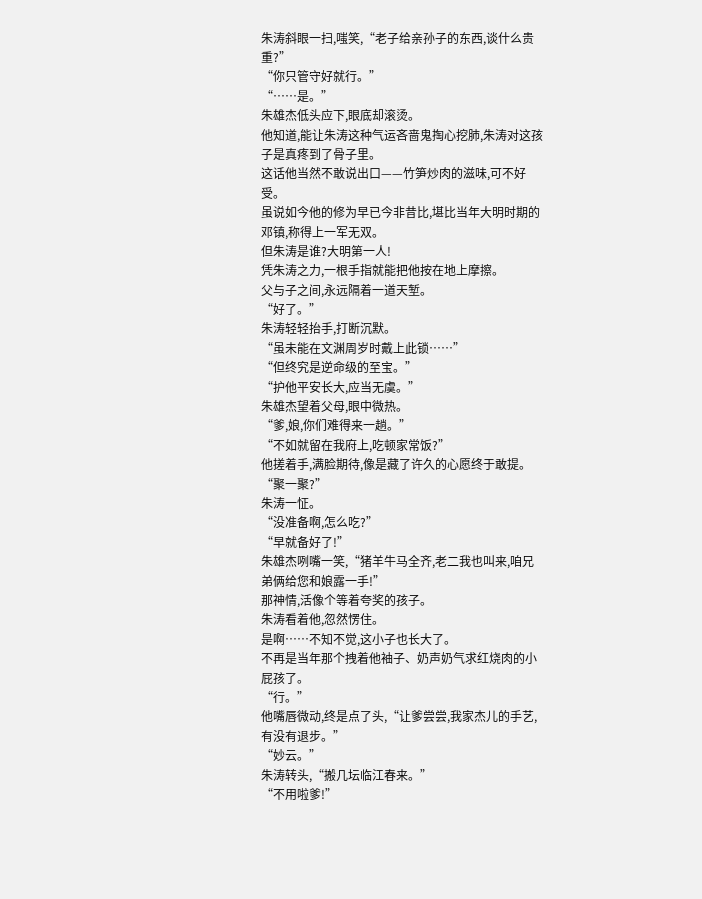朱涛斜眼一扫,嗤笑,“老子给亲孙子的东西,谈什么贵重?”
“你只管守好就行。”
“……是。”
朱雄杰低头应下,眼底却滚烫。
他知道,能让朱涛这种气运吝啬鬼掏心挖肺,朱涛对这孩子是真疼到了骨子里。
这话他当然不敢说出口——竹笋炒肉的滋味,可不好受。
虽说如今他的修为早已今非昔比,堪比当年大明时期的邓镇,称得上一军无双。
但朱涛是谁?大明第一人!
凭朱涛之力,一根手指就能把他按在地上摩擦。
父与子之间,永远隔着一道天堑。
“好了。”
朱涛轻轻抬手,打断沉默。
“虽未能在文渊周岁时戴上此锁……”
“但终究是逆命级的至宝。”
“护他平安长大,应当无虞。”
朱雄杰望着父母,眼中微热。
“爹,娘,你们难得来一趟。”
“不如就留在我府上,吃顿家常饭?”
他搓着手,满脸期待,像是藏了许久的心愿终于敢提。
“聚一聚?”
朱涛一怔。
“没准备啊,怎么吃?”
“早就备好了!”
朱雄杰咧嘴一笑,“猪羊牛马全齐,老二我也叫来,咱兄弟俩给您和娘露一手!”
那神情,活像个等着夸奖的孩子。
朱涛看着他,忽然愣住。
是啊……不知不觉,这小子也长大了。
不再是当年那个拽着他袖子、奶声奶气求红烧肉的小屁孩了。
“行。”
他嘴唇微动,终是点了头,“让爹尝尝,我家杰儿的手艺,有没有退步。”
“妙云。”
朱涛转头,“搬几坛临江春来。”
“不用啦爹!”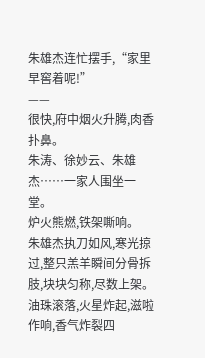朱雄杰连忙摆手,“家里早窖着呢!”
——
很快,府中烟火升腾,肉香扑鼻。
朱涛、徐妙云、朱雄杰……一家人围坐一堂。
炉火熊燃,铁架嘶响。
朱雄杰执刀如风,寒光掠过,整只羔羊瞬间分骨拆肢,块块匀称,尽数上架。
油珠滚落,火星炸起,滋啦作响,香气炸裂四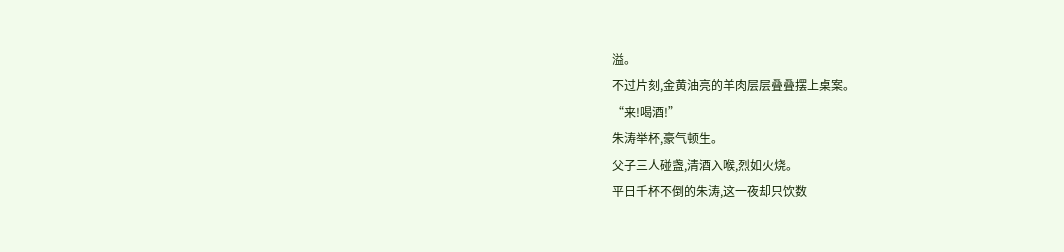溢。
不过片刻,金黄油亮的羊肉层层叠叠摆上桌案。
“来!喝酒!”
朱涛举杯,豪气顿生。
父子三人碰盏,清酒入喉,烈如火烧。
平日千杯不倒的朱涛,这一夜却只饮数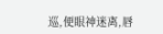巡,便眼神迷离,唇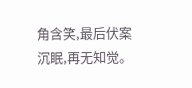角含笑,最后伏案沉眠,再无知觉。